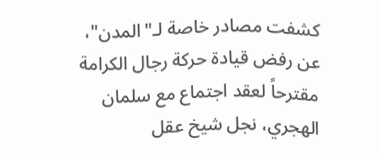كشفت مصادر خاصة لـ"المدن"، عن رفض قيادة حركة رجال الكرامة مقترحاً لعقد اجتماع مع سلمان الهجري، نجل شيخ عقل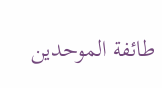طائفة الموحدين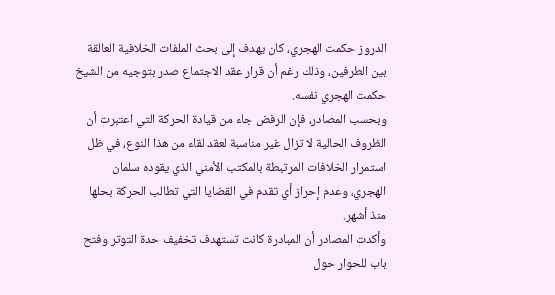الدروز حكمت الهجري، كان يهدف إلى بحث الملفات الخلافية العالقة بين الطرفين، وذلك رغم أن قرار عقد الاجتماع صدر بتوجيه من الشيخ حكمت الهجري نفسه.
وبحسب المصادر، فإن الرفض جاء من قيادة الحركة التي اعتبرت أن الظروف الحالية لا تزال غير مناسبة لعقد لقاء من هذا النوع، في ظل استمرار الخلافات المرتبطة بالمكتب الأمني الذي يقوده سلمان الهجري، وعدم إحراز أي تقدم في القضايا التي تطالب الحركة بحلها منذ أشهر.
وأكدت المصادر أن المبادرة كانت تستهدف تخفيف حدة التوتر وفتح باب للحوار حول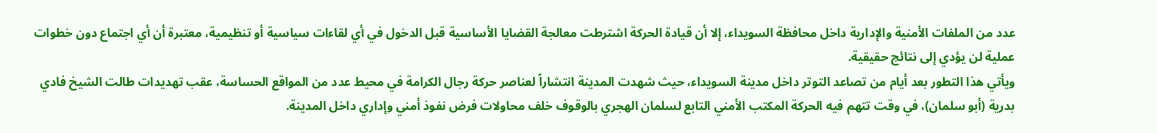عدد من الملفات الأمنية والإدارية داخل محافظة السويداء، إلا أن قيادة الحركة اشترطت معالجة القضايا الأساسية قبل الدخول في أي لقاءات سياسية أو تنظيمية، معتبرة أن أي اجتماع دون خطوات عملية لن يؤدي إلى نتائج حقيقية.
ويأتي هذا التطور بعد أيام من تصاعد التوتر داخل مدينة السويداء، حيث شهدت المدينة انتشاراً لعناصر حركة رجال الكرامة في محيط عدد من المواقع الحساسة، عقب تهديدات طالت الشيخ فادي بدرية (أبو سلمان)، في وقت تتهم فيه الحركة المكتب الأمني التابع لسلمان الهجري بالوقوف خلف محاولات فرض نفوذ أمني وإداري داخل المدينة.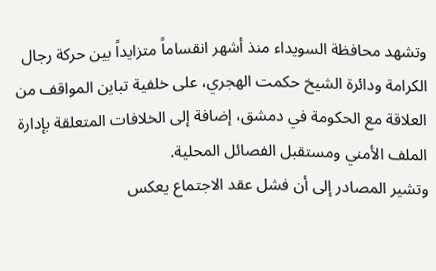وتشهد محافظة السويداء منذ أشهر انقساماً متزايداً بين حركة رجال الكرامة ودائرة الشيخ حكمت الهجري، على خلفية تباين المواقف من العلاقة مع الحكومة في دمشق، إضافة إلى الخلافات المتعلقة بإدارة الملف الأمني ومستقبل الفصائل المحلية.
وتشير المصادر إلى أن فشل عقد الاجتماع يعكس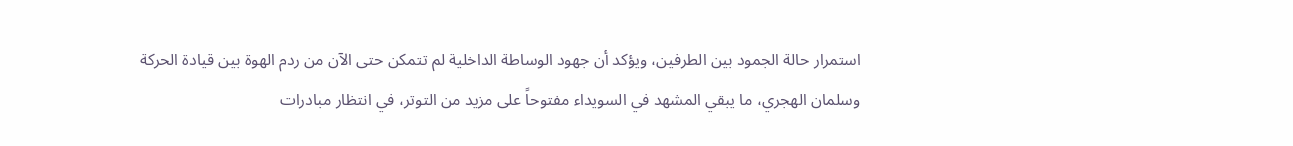استمرار حالة الجمود بين الطرفين، ويؤكد أن جهود الوساطة الداخلية لم تتمكن حتى الآن من ردم الهوة بين قيادة الحركة وسلمان الهجري، ما يبقي المشهد في السويداء مفتوحاً على مزيد من التوتر، في انتظار مبادرات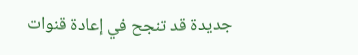جديدة قد تنجح في إعادة قنوات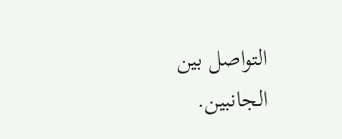التواصل بين الجانبين.